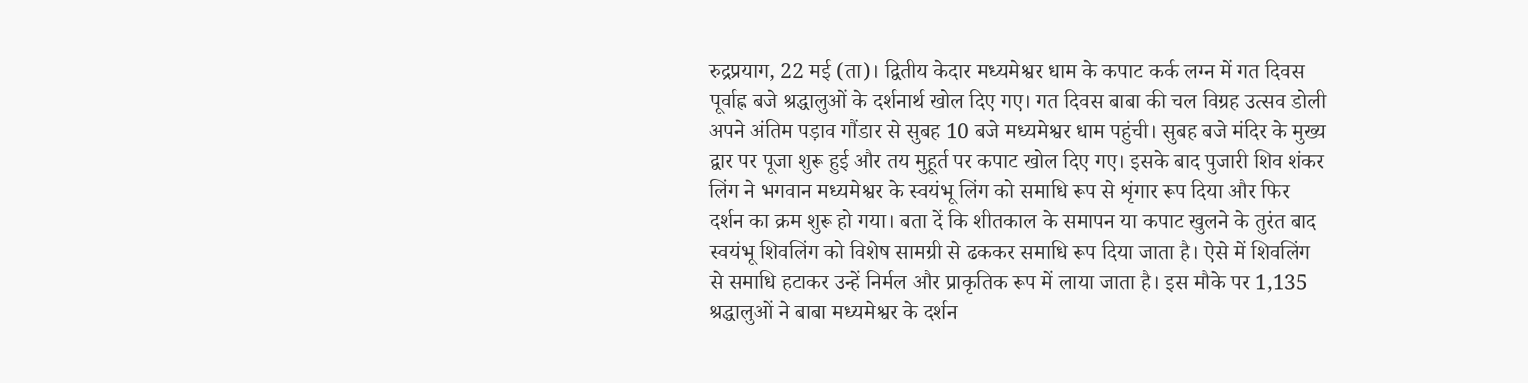रुद्रप्रयाग, 22 मई (ता)। द्वितीय केदार मध्यमेश्वर धाम के कपाट कर्क लग्न में गत दिवस पूर्वाह्न बजे श्रद्धालुओं के दर्शनार्थ खोल दिए गए। गत दिवस बाबा की चल विग्रह उत्सव डोली अपने अंतिम पड़ाव गौंडार से सुबह 10 बजे मध्यमेश्वर धाम पहुंची। सुबह बजे मंदिर के मुख्य द्वार पर पूजा शुरू हुई और तय मुहूर्त पर कपाट खोल दिए गए। इसके बाद पुजारी शिव शंकर लिंग ने भगवान मध्यमेश्वर के स्वयंभू लिंग को समाधि रूप से शृंगार रूप दिया और फिर दर्शन का क्रम शुरू हो गया। बता दें कि शीतकाल के समापन या कपाट खुलने के तुरंत बाद स्वयंभू शिवलिंग को विशेष सामग्री से ढककर समाधि रूप दिया जाता है। ऐसे में शिवलिंग से समाधि हटाकर उन्हें निर्मल और प्राकृतिक रूप में लाया जाता है। इस मौके पर 1,135 श्रद्धालुओं ने बाबा मध्यमेश्वर के दर्शन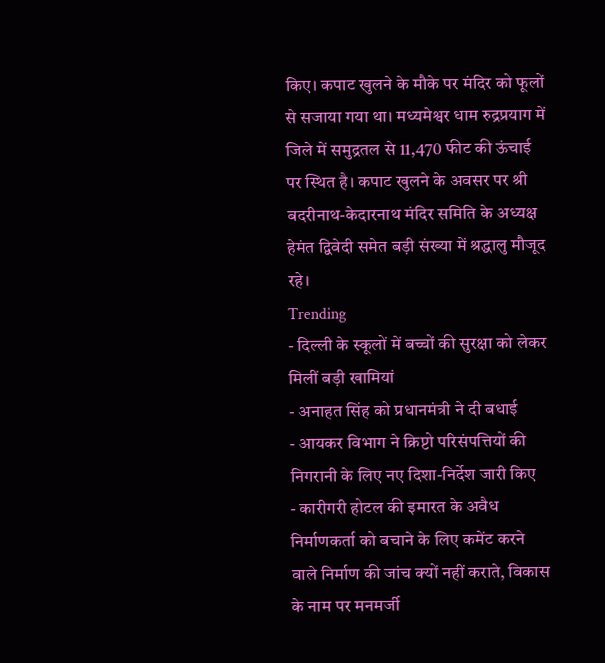किए। कपाट खुलने के मौके पर मंदिर को फूलों से सजाया गया था। मध्यमेश्वर धाम रुद्रप्रयाग में जिले में समुद्रतल से 11,470 फीट की ऊंचाई पर स्थित है। कपाट खुलने के अवसर पर श्री बदरीनाथ-केदारनाथ मंदिर समिति के अध्यक्ष हेमंत द्विवेदी समेत बड़ी संख्या में श्रद्धालु मौजूद रहे।
Trending
- दिल्ली के स्कूलों में बच्चों की सुरक्षा को लेकर मिलीं बड़ी खामियां
- अनाहत सिंह को प्रधानमंत्री ने दी बधाई
- आयकर विभाग ने क्रिप्टो परिसंपत्तियों की निगरानी के लिए नए दिशा-निर्देश जारी किए
- कारीगरी होटल की इमारत के अवैध निर्माणकर्ता को बचाने के लिए कमेंट करने वाले निर्माण की जांच क्यों नहीं कराते, विकास के नाम पर मनमर्जी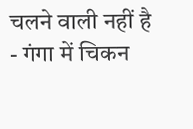चलने वाली नहीं है
- गंगा में चिकन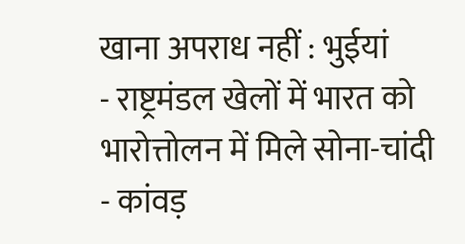खाना अपराध नहीं : भुईयां
- राष्ट्रमंडल खेलों में भारत को भारोत्तोलन में मिले सोना-चांदी
- कांवड़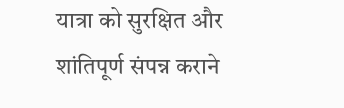यात्रा को सुरक्षित और शांतिपूर्ण संपन्न कराने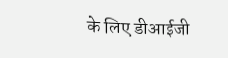के लिए डीआईजी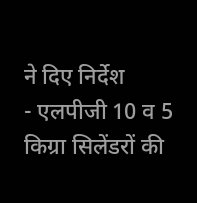ने दिए निर्देश
- एलपीजी 10 व 5 किग्रा सिलेंडरों की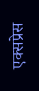एक्सप्रेस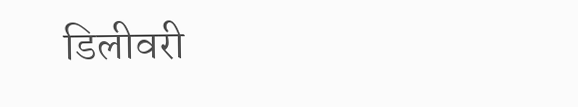डिलीवरी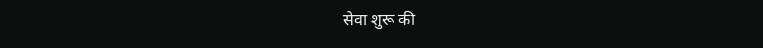सेवा शुरू की